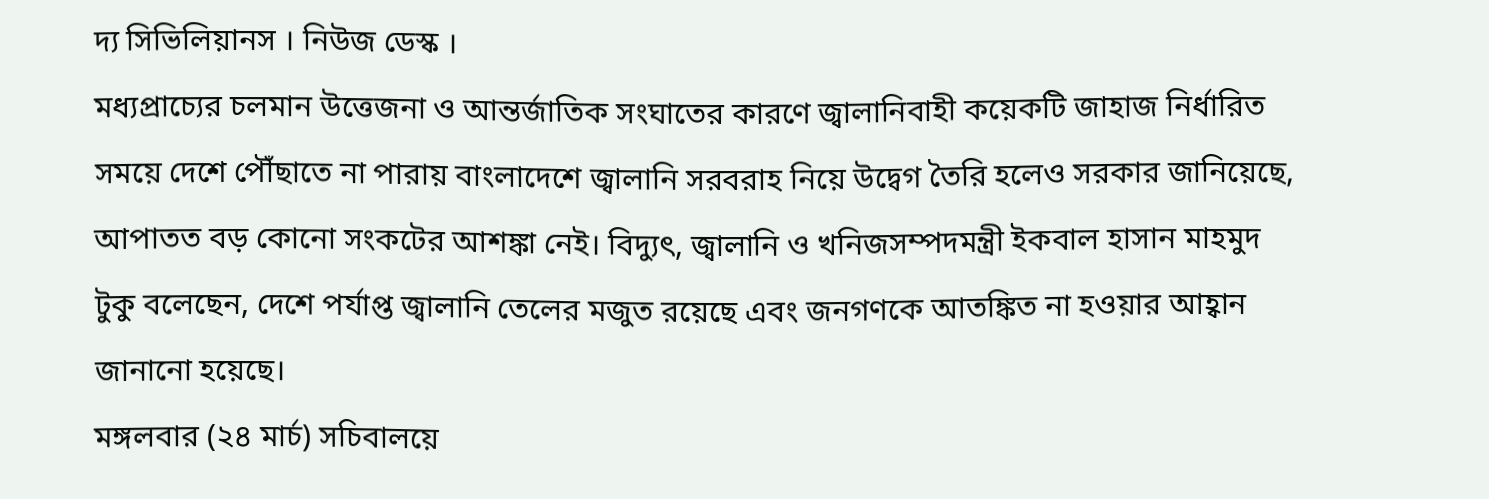দ্য সিভিলিয়ানস । নিউজ ডেস্ক ।
মধ্যপ্রাচ্যের চলমান উত্তেজনা ও আন্তর্জাতিক সংঘাতের কারণে জ্বালানিবাহী কয়েকটি জাহাজ নির্ধারিত সময়ে দেশে পৌঁছাতে না পারায় বাংলাদেশে জ্বালানি সরবরাহ নিয়ে উদ্বেগ তৈরি হলেও সরকার জানিয়েছে, আপাতত বড় কোনো সংকটের আশঙ্কা নেই। বিদ্যুৎ, জ্বালানি ও খনিজসম্পদমন্ত্রী ইকবাল হাসান মাহমুদ টুকু বলেছেন, দেশে পর্যাপ্ত জ্বালানি তেলের মজুত রয়েছে এবং জনগণকে আতঙ্কিত না হওয়ার আহ্বান জানানো হয়েছে।
মঙ্গলবার (২৪ মার্চ) সচিবালয়ে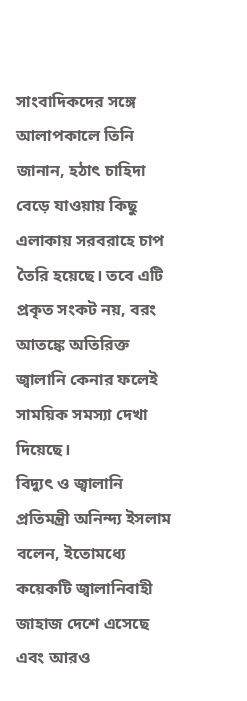সাংবাদিকদের সঙ্গে আলাপকালে তিনি জানান, হঠাৎ চাহিদা বেড়ে যাওয়ায় কিছু এলাকায় সরবরাহে চাপ তৈরি হয়েছে। তবে এটি প্রকৃত সংকট নয়, বরং আতঙ্কে অতিরিক্ত জ্বালানি কেনার ফলেই সাময়িক সমস্যা দেখা দিয়েছে।
বিদ্যুৎ ও জ্বালানি প্রতিমন্ত্রী অনিন্দ্য ইসলাম বলেন, ইতোমধ্যে কয়েকটি জ্বালানিবাহী জাহাজ দেশে এসেছে এবং আরও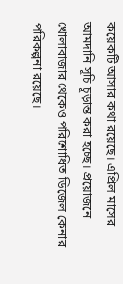কয়েকটি আসার কথা রয়েছে। এপ্রিল মাসের আমদানি সূচি চূড়ান্ত করা হচ্ছে। প্রয়োজনে খোলাবাজার থেকেও পরিশোধিত ডিজেল কেনার পরিকল্পনা রয়েছে।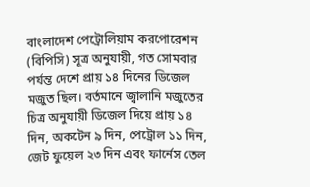বাংলাদেশ পেট্রোলিয়াম করপোরেশন (বিপিসি) সূত্র অনুযায়ী, গত সোমবার পর্যন্ত দেশে প্রায় ১৪ দিনের ডিজেল মজুত ছিল। বর্তমানে জ্বালানি মজুতের চিত্র অনুযায়ী ডিজেল দিয়ে প্রায় ১৪ দিন, অকটেন ৯ দিন, পেট্রোল ১১ দিন, জেট ফুয়েল ২৩ দিন এবং ফার্নেস তেল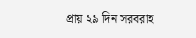প্রায় ২৯ দিন সরবরাহ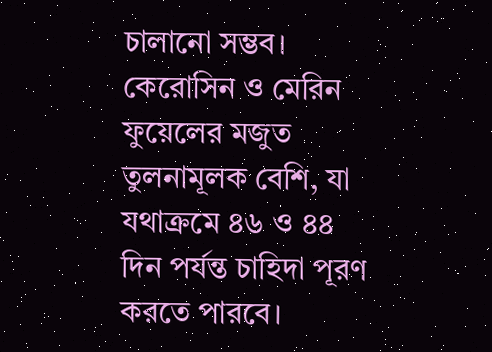চালানো সম্ভব। কেরোসিন ও মেরিন ফুয়েলের মজুত তুলনামূলক বেশি, যা যথাক্রমে ৪৬ ও ৪৪ দিন পর্যন্ত চাহিদা পূরণ করতে পারবে।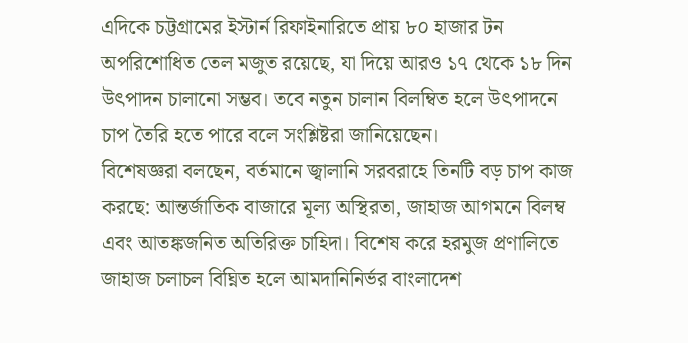এদিকে চট্টগ্রামের ইস্টার্ন রিফাইনারিতে প্রায় ৮০ হাজার টন অপরিশোধিত তেল মজুত রয়েছে, যা দিয়ে আরও ১৭ থেকে ১৮ দিন উৎপাদন চালানো সম্ভব। তবে নতুন চালান বিলম্বিত হলে উৎপাদনে চাপ তৈরি হতে পারে বলে সংশ্লিষ্টরা জানিয়েছেন।
বিশেষজ্ঞরা বলছেন, বর্তমানে জ্বালানি সরবরাহে তিনটি বড় চাপ কাজ করছে: আন্তর্জাতিক বাজারে মূল্য অস্থিরতা, জাহাজ আগমনে বিলম্ব এবং আতঙ্কজনিত অতিরিক্ত চাহিদা। বিশেষ করে হরমুজ প্রণালিতে জাহাজ চলাচল বিঘ্নিত হলে আমদানিনির্ভর বাংলাদেশ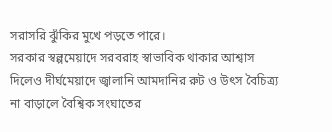সরাসরি ঝুঁকির মুখে পড়তে পারে।
সরকার স্বল্পমেয়াদে সরবরাহ স্বাভাবিক থাকার আশ্বাস দিলেও দীর্ঘমেয়াদে জ্বালানি আমদানির রুট ও উৎস বৈচিত্র্য না বাড়ালে বৈশ্বিক সংঘাতের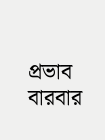প্রভাব বারবার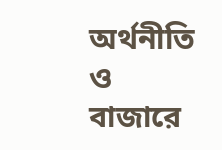অর্থনীতি ও বাজারে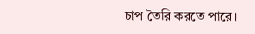চাপ তৈরি করতে পারে।